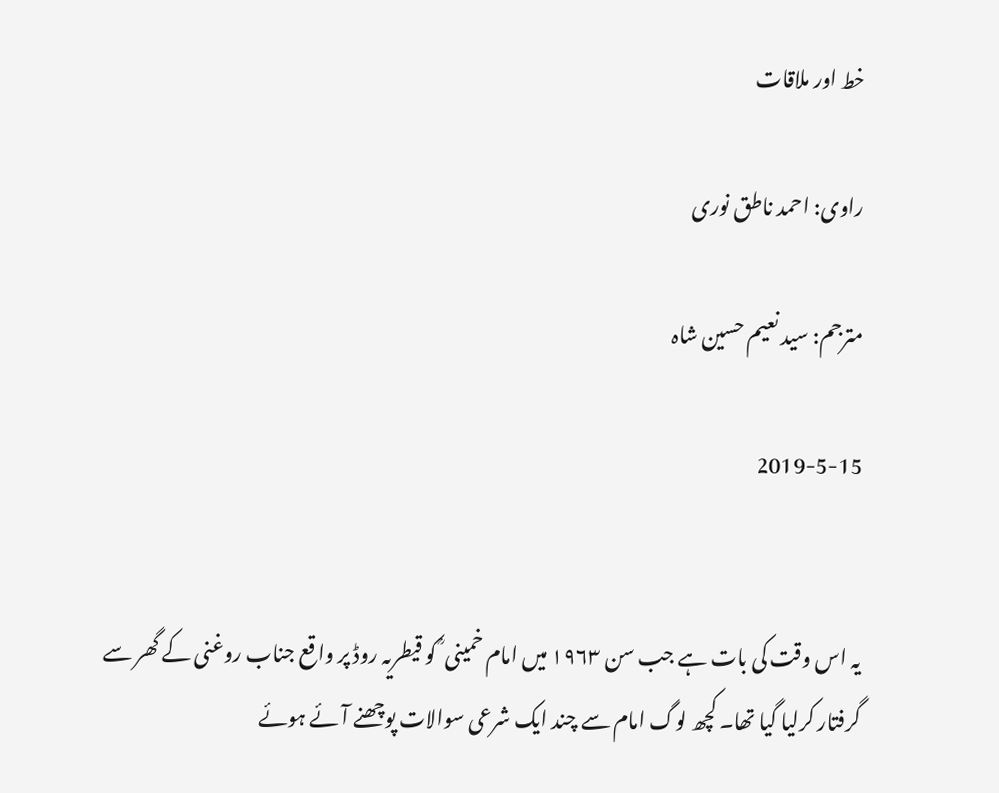خط اور ملاقات

راوی: احمد ناطق نوری

مترجم: سید نعیم حسین شاہ

2019-5-15


یہ اس وقت کی بات ہے جب سن ۱۹۶۳ میں امام خمینی ؒ کو قیطریہ روڈ پر واقع جناب روغنی کے گھر سے گرفتار کرلیا گیا تھا۔ کچھ لوگ امام سے چند ایک شرعی سوالات پوچھنے آئے ہوئے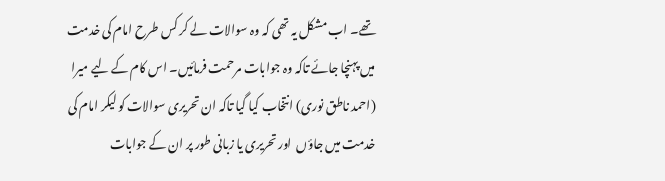تھے۔ اب مشکل یہ تھی کہ وہ سوالات لے کر کس طرح امام کی خدمت میں پہنچا جائے تاکہ وہ جوابات مرحمت فرمائیں۔ اس کام کے لیے میرا (احمد ناطق نوری) انتخاب کیا گیا تاکہ ان تحریری سوالات کو لیکر امام کی خدمت میں جاؤں  اور تحریری یا زبانی طور پر ان کے جوابات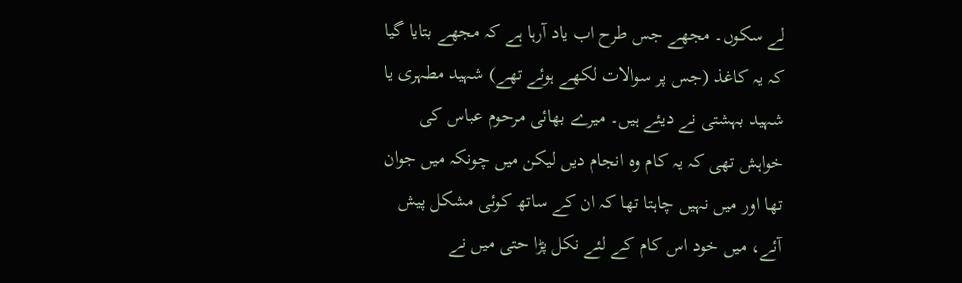لے سکوں۔ مجھے جس طرح اب یاد آرہا ہے کہ مجھے بتایا گیا کہ یہ کاغذ (جس پر سوالات لکھے ہوئے تھے) شہید مطہری یا شہید بہشتی نے دیئے ہیں۔ میرے بھائی مرحوم عباس کی خواہش تھی کہ یہ کام وہ انجام دیں لیکن میں چونکہ میں جوان تھا اور میں نہیں چاہتا تھا کہ ان کے ساتھ کوئی مشکل پیش آئے، میں خود اس کام کے لئے نکل پڑا حتی میں نے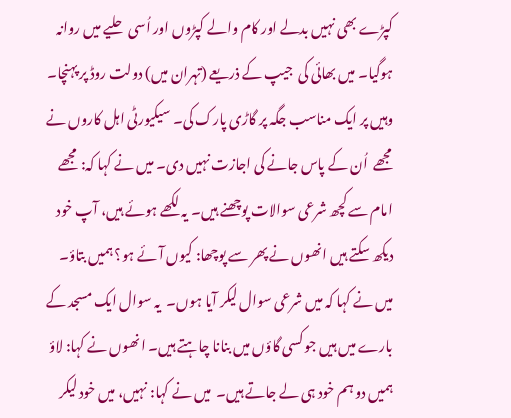کپڑے بھی نہیں بدلے اور کام والے کپڑوں اور اُسی حلیے میں روانہ ہوگیا۔ میں بھائی کی  جیپ کے ذریعے (تہران میں) دولت روڈ پر پہنچا۔ وہیں پر ایک مناسب جگہ پر گاڑی پارک کی۔ سیکیورٹی اہل کاروں نے مجھے  اُن کے پاس جانے کی اجازت نہیں دی۔ میں نے کہا کہ: مجھے امام سے کچھ شرعی سوالات پوچھنے ہیں۔ یہ لکھے ہوئے ہیں، آپ خود دیکھ سکتے ہیں انھوں نے پھر سے پوچھا: کیوں آئے ہو؟ ہمیں بتاؤ۔ میں نے کہا کہ میں شرعی سوال لیکر آیا ہوں۔  یہ سوال ایک مسجد کے بارے میں ہیں جو کسی گاؤں میں بنانا چاہتے ہیں۔ انھوں نے کہا: لاؤ ہمیں دو ہم خود ہی لے جاتے ہیں۔  میں نے کہا: نہیں، میں خود لیکر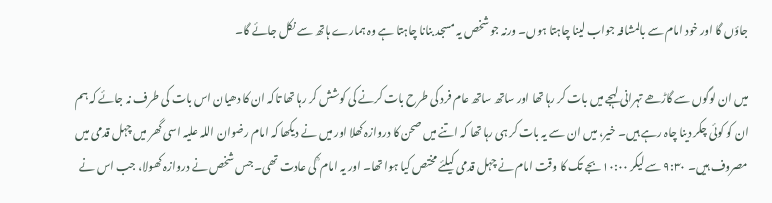جاؤں گا اور خود امام سے بالمشافہ جواب لینا چاہتا ہوں۔ ورنہ جو شخص یہ مسجد بنانا چاہتا ہے وہ ہمارے ہاتھ سے نکل جائے گا۔

میں ان لوگوں سے گاڑھے تہرانی لہجے میں بات کر رہا تھا اور ساتھ ساتھ عام فرد کی طرح بات کرنے کی کوشش کر رہا تھا تاکہ ان کا دھیان اس بات کی طرف نہ جائے کہ ہم ان کو کوئی چکر دینا چاہ رہے ہیں۔ خیر، میں ان سے یہ بات کر ہی رہا تھا کہ اتنے میں صحن کا دروازہ کھلا اور میں نے دیکھا کہ امام رضوان اللہ علیہ اسی گھر میں چہل قدمی میں مصروف ہیں۔ ۹:۳۰ سے لیکر ۱۰:۰۰ بجے تک کا وقت امام نے چہل قدمی کیلئے مختص کیا ہوا تھا۔ اور یہ امام ؒ کی عادت تھی۔ جس شخص نے دروازہ کھولا، جب اس نے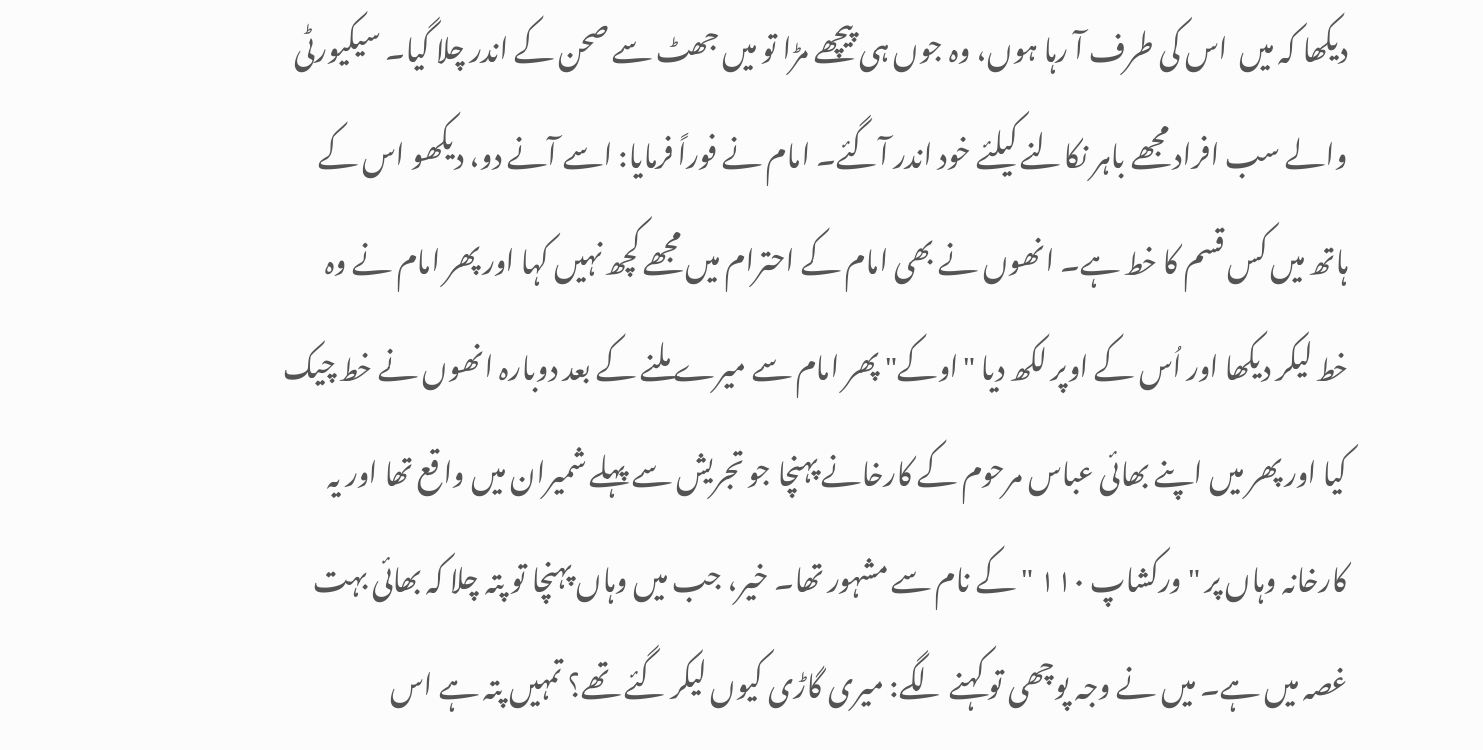دیکھا کہ میں  اس کی طرف آ رہا ہوں، وہ جوں ہی پیچھے مڑا تو میں جھٹ سے صحن کے اندر چلا گیا۔ سیکیورٹی والے سب افراد مجھے باہر نکالنے کیلئے خود اندر آگئے۔ امام نے فوراً فرمایا: اسے آنے دو، دیکھو اس کے ہاتھ میں کس قسم کا خط ہے۔ انھوں نے بھی امام کے احترام میں مجھے کچھ نہیں کہا اور پھر امام نے وہ خط لیکر دیکھا اور اُس کے اوپر لکھ دیا "اوکے" پھر امام سے میرے ملنے کے بعد دوبارہ انھوں نے خط چیک کیا اور پھر میں اپنے بھائی عباس مرحوم کے کارخانے پہنچا جو تجریش سے پہلے شمیران میں واقع تھا اور یہ کارخانہ وہاں پر "ورکشاپ ۱۱۰ " کے نام سے مشہور تھا۔ خیر، جب میں وہاں پہنچا تو پتہ چلا کہ بھائی بہت غصہ میں ہے۔ میں نے وجہ پوچھی تو کہنے لگے: میری گاڑی کیوں لیکر گئے تھے؟ تمہیں پتہ ہے اس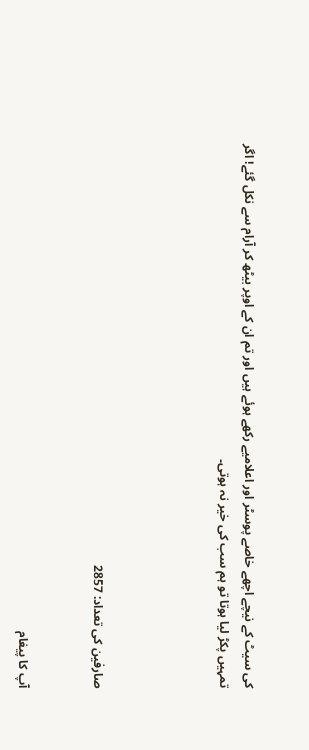کی سیٹ کے نیچے اچھے خاصے پوسٹر اور اعلامیے رکھے ہوئے ہیں اور تم ان کے اوپر بیٹھ کر آرام سے نکل گئے! اگر تمہیں پکڑ لیا ہوتا تو ہم سب کی خیر نہ ہوتی۔




صارفین کی تعداد: 2857


آپ کا پیغام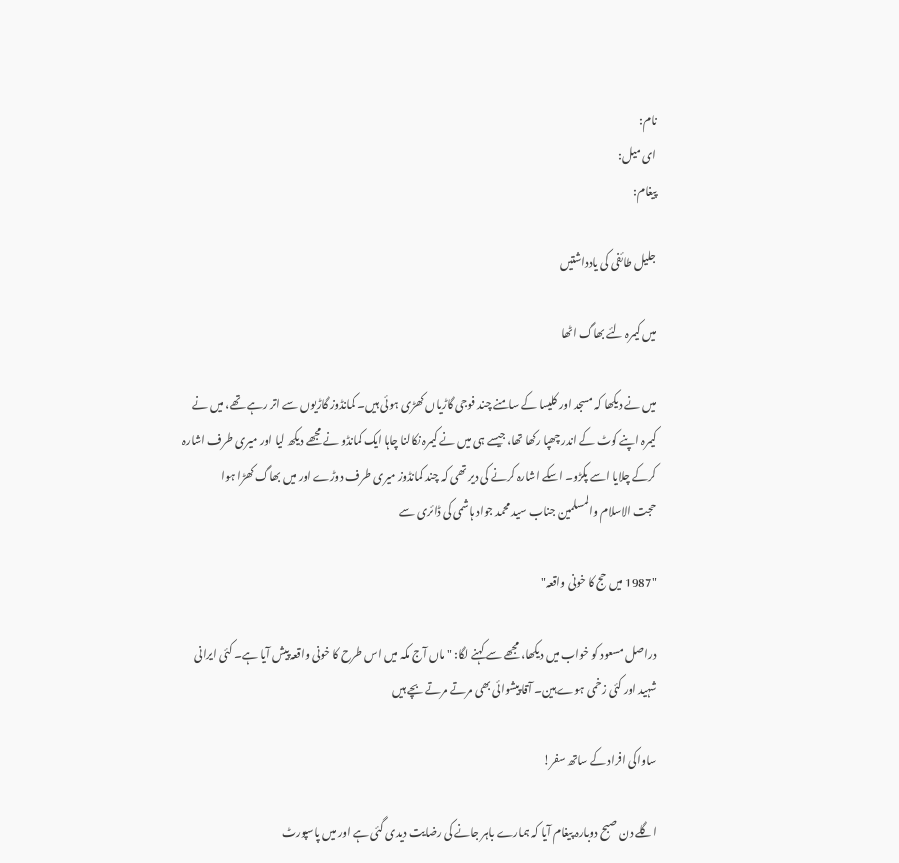نام:
ای میل:
پیغام:

جلیل طائفی کی یادداشتیں

میں کیمرہ لئے بھاگ اٹھا

میں نے دیکھا کہ مسجد اور کلیسا کے سامنے چند فوجی گاڑیاں کھڑی ہوئی ہیں۔ کمانڈوز گاڑیوں سے اتر رہے تھے، میں نے کیمرہ اپنے کوٹ کے اندر چھپا رکھا تھا، جیسے ہی میں نے کیمرہ نکالنا چاہا ایک کمانڈو نے مجھے دیکھ لیا اور میری طرف اشارہ کرکے چلایا اسے پکڑو۔ اسکے اشارہ کرنے کی دیر تھی کہ چند کمانڈوز میری طرف دوڑے اور میں بھاگ کھڑا ہوا
حجت الاسلام والمسلمین جناب سید محمد جواد ہاشمی کی ڈائری سے

"1987 میں حج کا خونی واقعہ"

دراصل مسعود کو خواب میں دیکھا، مجھے سے کہنے لگا: "ماں آج مکہ میں اس طرح کا خونی واقعہ پیش آیا ہے۔ کئی ایرانی شہید اور کئی زخمی ہوے ہین۔ آقا پیشوائی بھی مرتے مرتے بچے ہیں

ساواکی افراد کے ساتھ سفر!

اگلے دن صبح دوبارہ پیغام آیا کہ ہمارے باہر جانے کی رضایت دیدی گئی ہے اور میں پاسپورٹ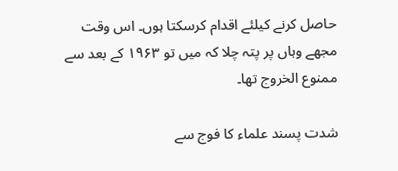حاصل کرنے کیلئے اقدام کرسکتا ہوں۔ اس وقت مجھے وہاں پر پتہ چلا کہ میں تو ۱۹۶۳ کے بعد سے ممنوع الخروج تھا۔

شدت پسند علماء کا فوج سے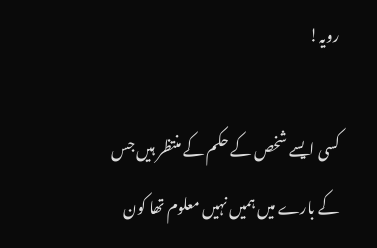رویہ!

کسی ایسے شخص کے حکم کے منتظر ہیں جس کے بارے میں ہمیں نہیں معلوم تھا کون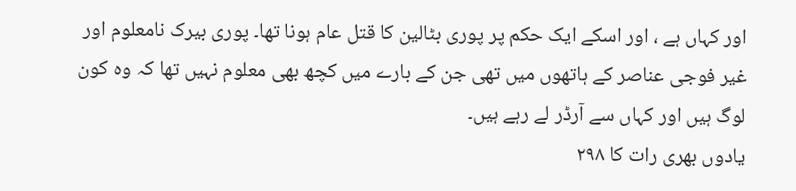اور کہاں ہے ، اور اسکے ایک حکم پر پوری بٹالین کا قتل عام ہونا تھا۔ پوری بیرک نامعلوم اور غیر فوجی عناصر کے ہاتھوں میں تھی جن کے بارے میں کچھ بھی معلوم نہیں تھا کہ وہ کون لوگ ہیں اور کہاں سے آرڈر لے رہے ہیں۔
یادوں بھری رات کا ۲۹۸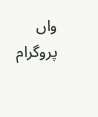واں پروگرام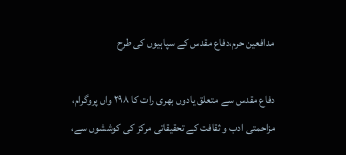مدافعین حرم،دفاع مقدس کے سپاہیوں کی طرح

دفاع مقدس سے متعلق یادوں بھری رات کا ۲۹۸ واں پروگرام، مزاحمتی ادب و ثقافت کے تحقیقاتی مرکز کی کوششوں سے،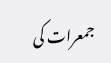جمعرات کی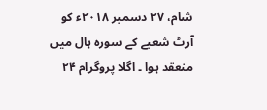شام، ۲۷ دسمبر ۲۰۱۸ء کو آرٹ شعبے کے سورہ ہال میں منعقد ہوا ۔ اگلا پروگرام ۲۴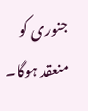جنوری کو منعقد ہوگا۔